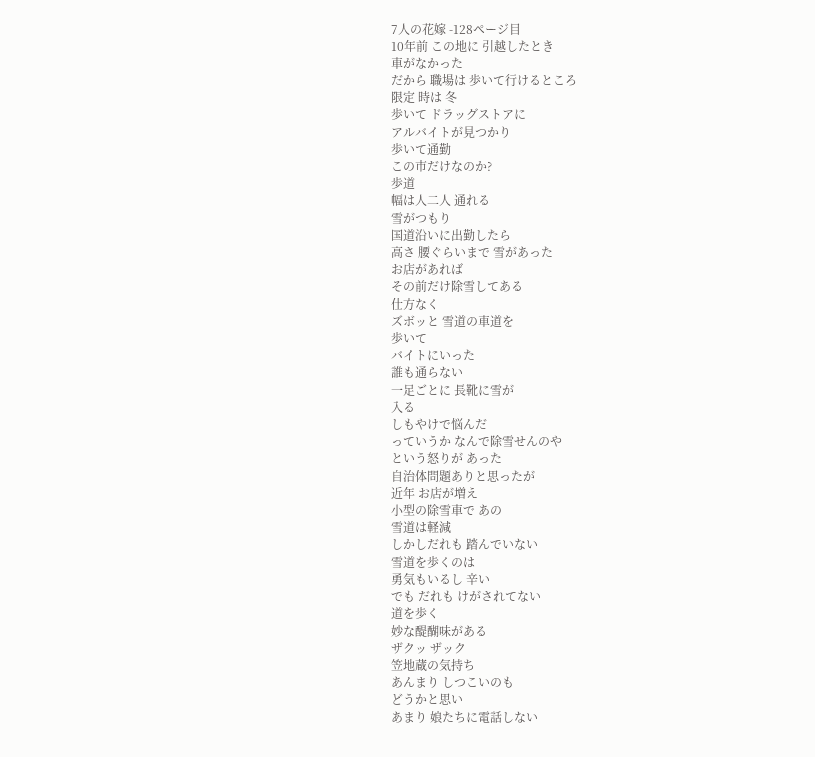7人の花嫁 -128ページ目
10年前 この地に 引越したとき
車がなかった
だから 職場は 歩いて行けるところ
限定 時は 冬
歩いて ドラッグストアに
アルバイトが見つかり
歩いて通勤
この市だけなのか?
歩道
幅は人二人 通れる
雪がつもり
国道沿いに出勤したら
高さ 腰ぐらいまで 雪があった
お店があれば
その前だけ除雪してある
仕方なく
ズボッと 雪道の車道を
歩いて
バイトにいった
誰も通らない
一足ごとに 長靴に雪が
入る
しもやけで悩んだ
っていうか なんで除雪せんのや
という怒りが あった
自治体問題ありと思ったが
近年 お店が増え
小型の除雪車で あの
雪道は軽減
しかしだれも 踏んでいない
雪道を歩くのは
勇気もいるし 辛い
でも だれも けがされてない
道を歩く
妙な醍醐味がある
ザクッ ザック
笠地蔵の気持ち
あんまり しつこいのも
どうかと思い
あまり 娘たちに電話しない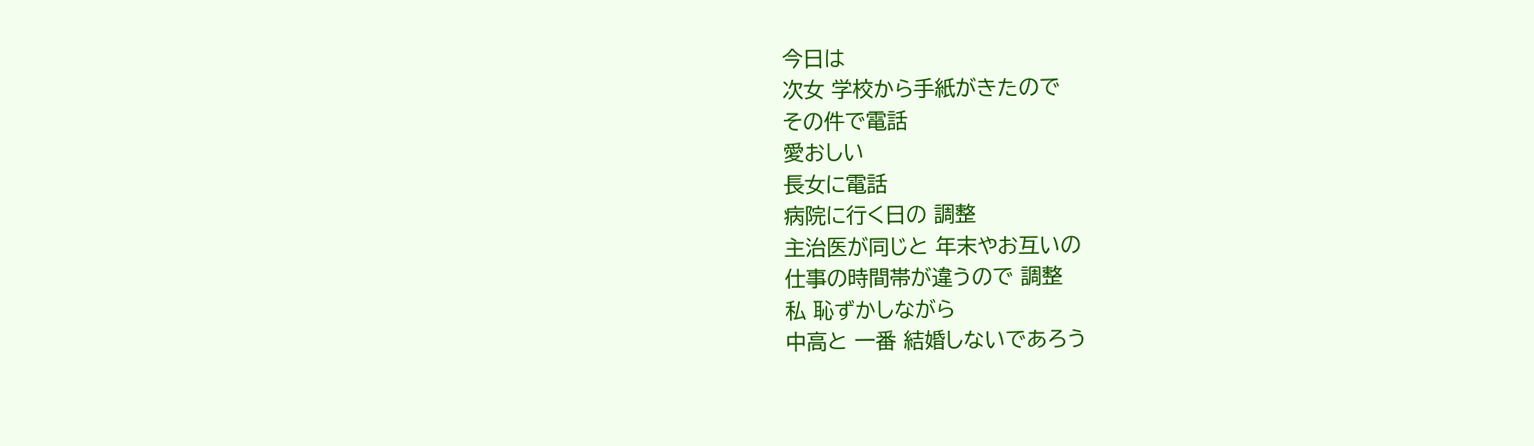今日は
次女 学校から手紙がきたので
その件で電話
愛おしい
長女に電話
病院に行く日の 調整
主治医が同じと 年末やお互いの
仕事の時間帯が違うので 調整
私 恥ずかしながら
中高と 一番 結婚しないであろう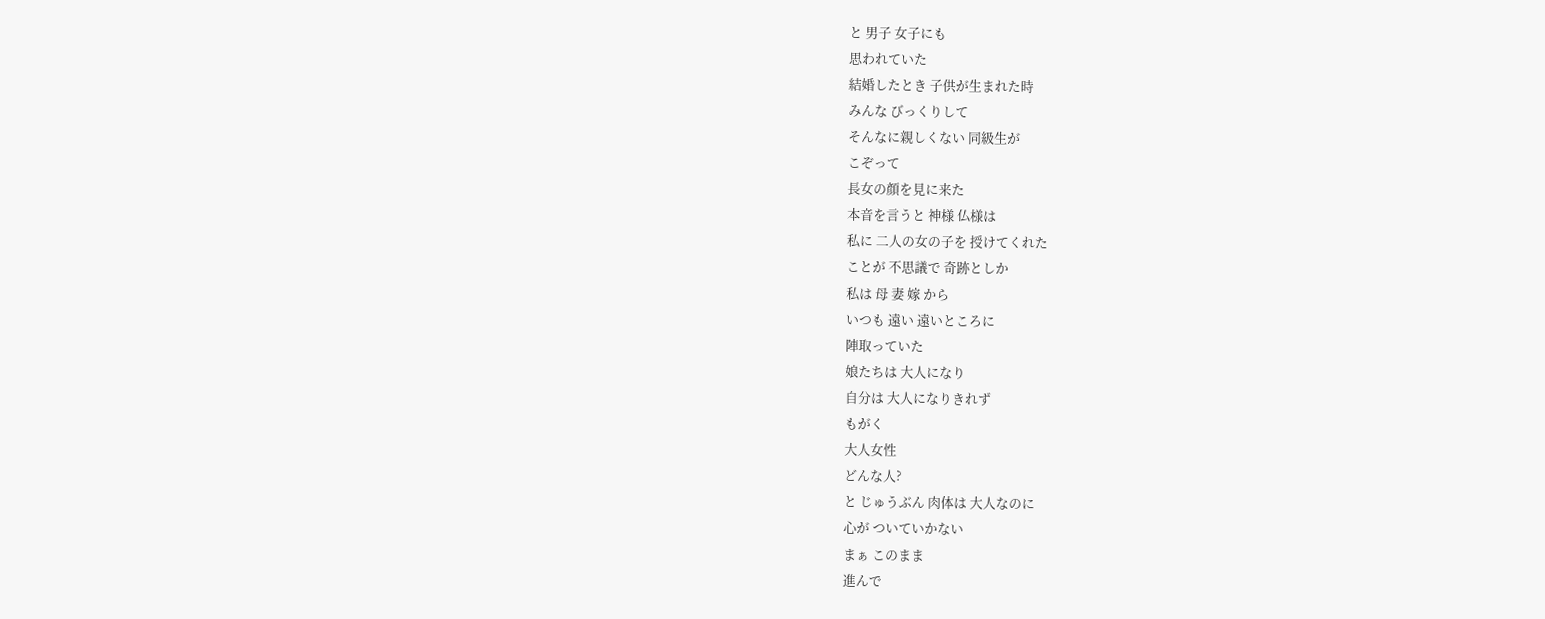と 男子 女子にも
思われていた
結婚したとき 子供が生まれた時
みんな びっくりして
そんなに親しくない 同級生が
こぞって
長女の顔を見に来た
本音を言うと 神様 仏様は
私に 二人の女の子を 授けてくれた
ことが 不思議で 奇跡としか
私は 母 妻 嫁 から
いつも 遠い 遠いところに
陣取っていた
娘たちは 大人になり
自分は 大人になりきれず
もがく
大人女性
どんな人?
と じゅうぶん 肉体は 大人なのに
心が ついていかない
まぁ このまま
進んで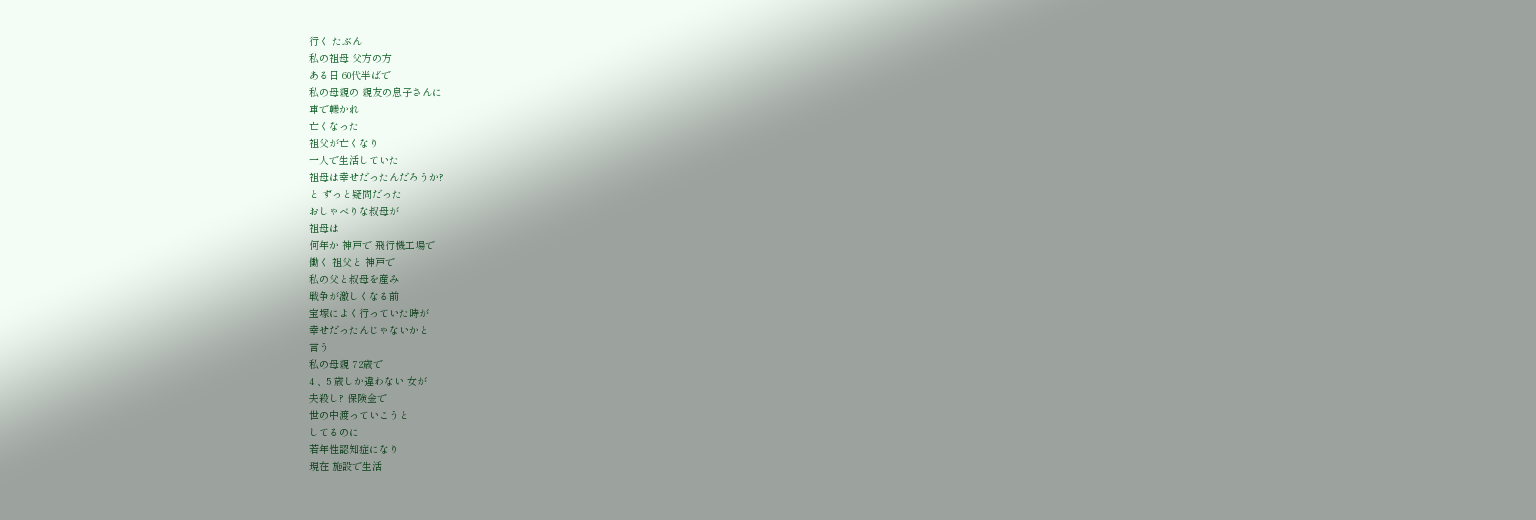行く たぶん
私の祖母 父方の方
ある日 60代半ばで
私の母親の 親友の息子さんに
車で轢かれ
亡くなった
祖父が亡くなり
一人で生活していた
祖母は幸せだったんだろうか?
と ずっと疑問だった
おしゃべりな叔母が
祖母は
何年か 神戸で 飛行機工場で
働く 祖父と 神戸で
私の父と叔母を産み
戦争が激しくなる前
宝塚によく行っていた時が
幸せだったんじゃないかと
言う
私の母親 72歳で
4 、5 歳しか違わない 女が
夫殺し? 保険金で
世の中渡っていこうと
してるのに
若年性認知症になり
現在 施設で生活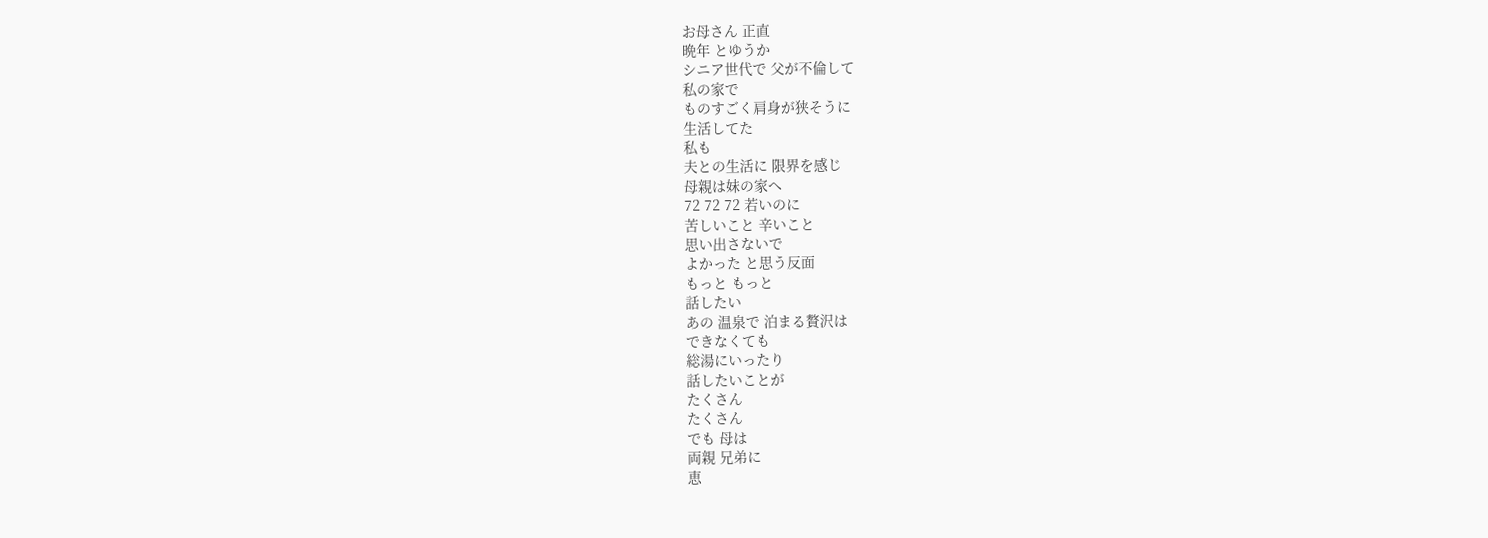お母さん 正直
晩年 とゆうか
シニア世代で 父が不倫して
私の家で
ものすごく肩身が狭そうに
生活してた
私も
夫との生活に 限界を感じ
母親は妹の家へ
72 72 72 若いのに
苦しいこと 辛いこと
思い出さないで
よかった と思う反面
もっと もっと
話したい
あの 温泉で 泊まる贅沢は
できなくても
総湯にいったり
話したいことが
たくさん
たくさん
でも 母は
両親 兄弟に
恵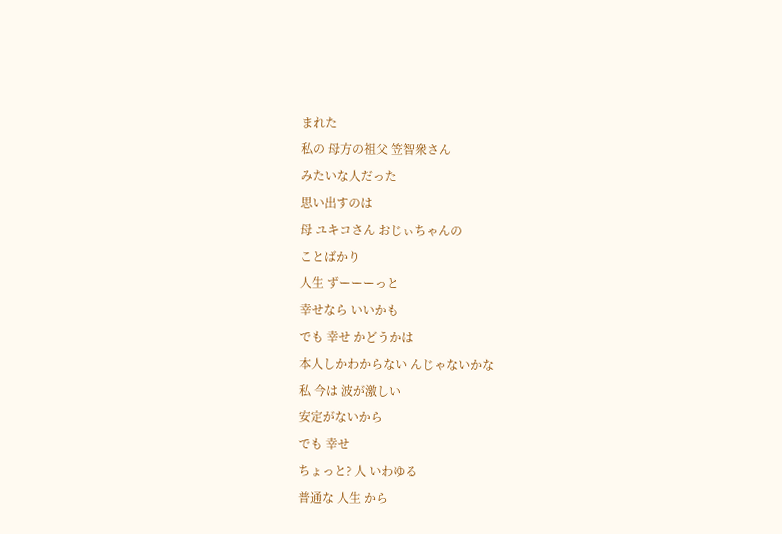まれた
私の 母方の祖父 笠智衆さん
みたいな人だった
思い出すのは
母 ユキコさん おじぃちゃんの
ことばかり
人生 ずーーーっと
幸せなら いいかも
でも 幸せ かどうかは
本人しかわからない んじゃないかな
私 今は 波が激しい
安定がないから
でも 幸せ
ちょっと? 人 いわゆる
普通な 人生 から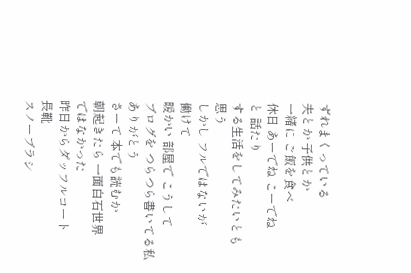ずれまくっている
夫とか 子供とか
一緒に ご飯を食べ
休日 あーでね こーでね
と 話たり
する生活をしてみたいとも
思う
しかし フルではないが
働けて
暖かい 部屋で こうして
ブログを つらつら書いてる私
ありがとう
さーて 本でも読むか
朝起きたら 一面白石世界
ではなかった
昨日からダッフルコート
長靴
スノーブラシ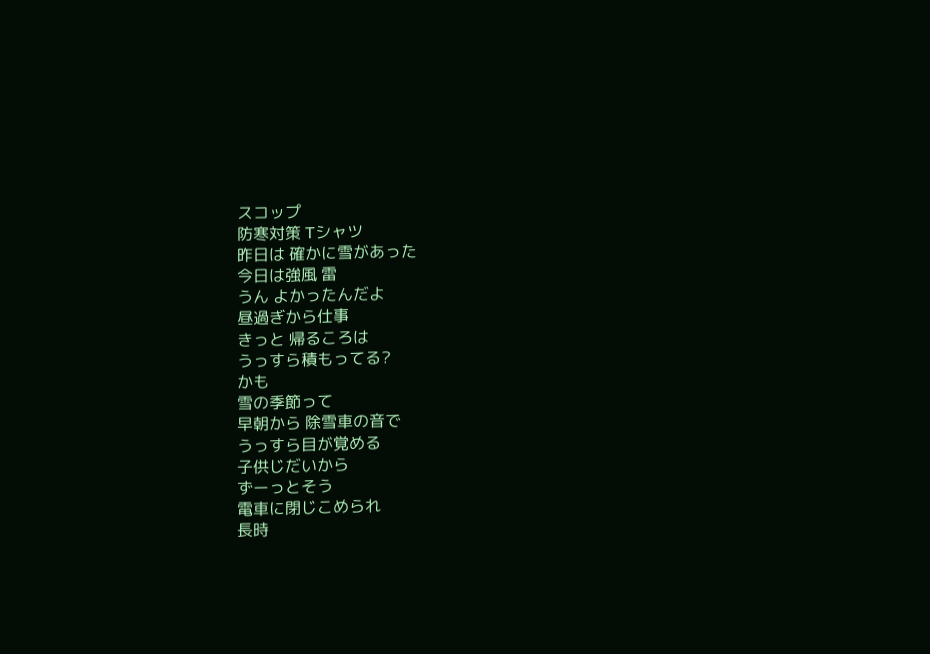スコップ
防寒対策 Tシャツ
昨日は 確かに雪があった
今日は強風 雷
うん よかったんだよ
昼過ぎから仕事
きっと 帰るころは
うっすら積もってる?
かも
雪の季節って
早朝から 除雪車の音で
うっすら目が覚める
子供じだいから
ずーっとそう
電車に閉じこめられ
長時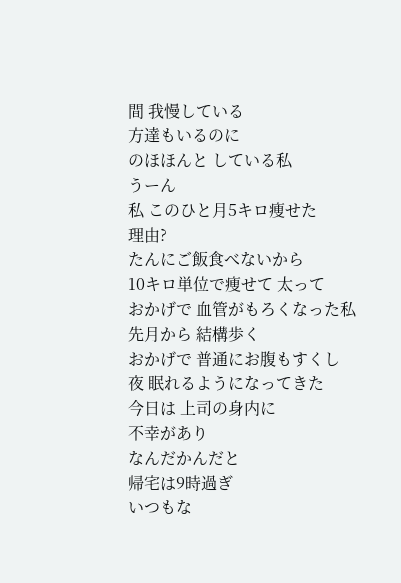間 我慢している
方達もいるのに
のほほんと している私
うーん
私 このひと月5キロ痩せた
理由?
たんにご飯食べないから
10キロ単位で痩せて 太って
おかげで 血管がもろくなった私
先月から 結構歩く
おかげで 普通にお腹もすくし
夜 眠れるようになってきた
今日は 上司の身内に
不幸があり
なんだかんだと
帰宅は9時過ぎ
いつもな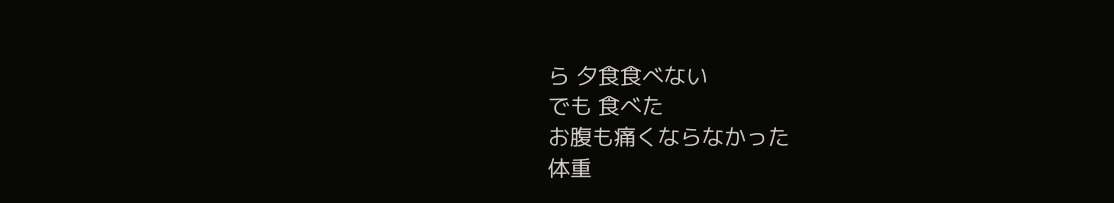ら 夕食食べない
でも 食べた
お腹も痛くならなかった
体重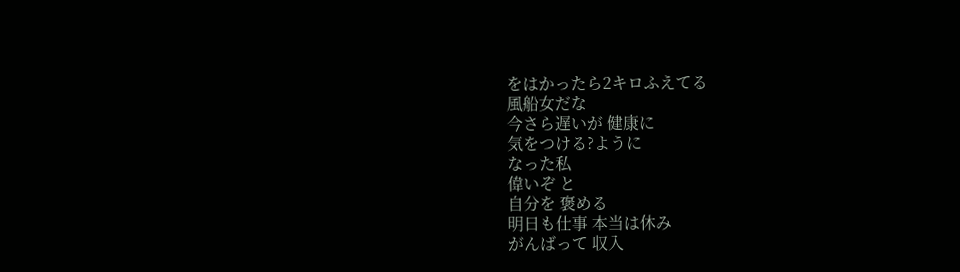をはかったら2キロふえてる
風船女だな
今さら遅いが 健康に
気をつける?ように
なった私
偉いぞ と
自分を 褒める
明日も仕事 本当は休み
がんばって 収入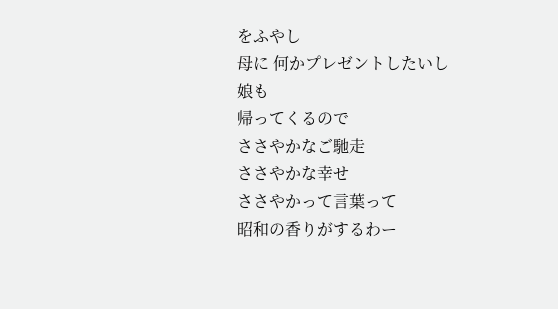をふやし
母に 何かプレゼントしたいし
娘も
帰ってくるので
ささやかなご馳走
ささやかな幸せ
ささやかって言葉って
昭和の香りがするわー